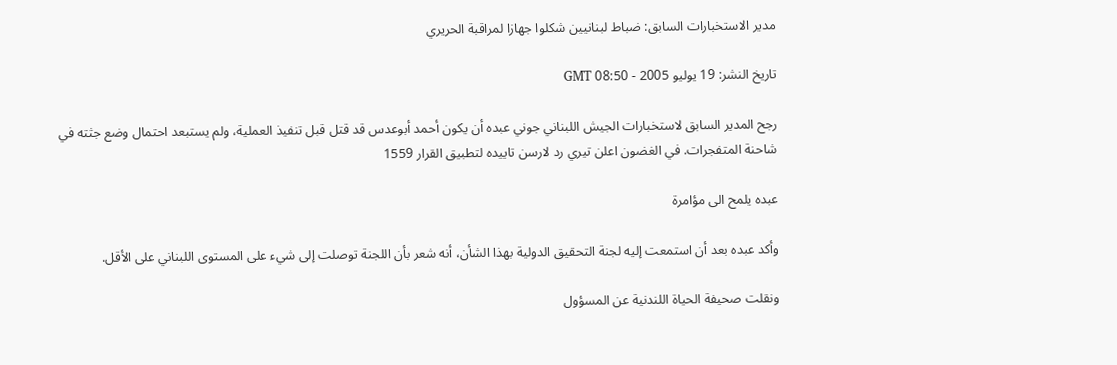مدير الاستخبارات السابق: ضباط لبنانيين شكلوا جهازا لمراقبة الحريري

تاريخ النشر: 19 يوليو 2005 - 08:50 GMT

رجح المدير السابق لاستخبارات الجيش اللبناني جوني عبده أن يكون أحمد أبوعدس قد قتل قبل تنفيذ العملية، ولم يستبعد احتمال وضع جثته في شاحنة المتفجرات. في الغضون اعلن تيري رد لارسن تاييده لتطبيق القرار 1559

عبده يلمح الى مؤامرة

وأكد عبده بعد أن استمعت إليه لجنة التحقيق الدولية بهذا الشأن، أنه شعر بأن اللجنة توصلت إلى شيء على المستوى اللبناني على الأقل.

ونقلت صحيفة الحياة اللندنية عن المسؤول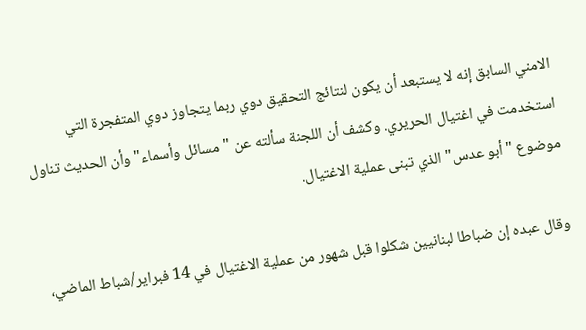الامني السابق إنه لا يستبعد أن يكون لنتائج التحقيق دوي ربما يتجاوز دوي المتفجرة التي استخدمت في اغتيال الحريري. وكشف أن اللجنة سألته عن "مسائل وأسماء" وأن الحديث تناول موضوع "أبو عدس" الذي تبنى عملية الاغتيال.

وقال عبده إن ضباطا لبنانيين شكلوا قبل شهور من عملية الاغتيال في 14 فبراير/شباط الماضي،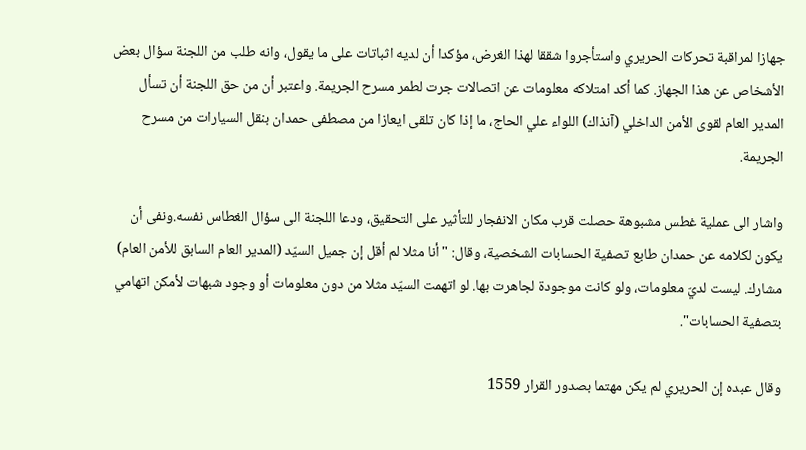جهازا لمراقبة تحركات الحريري واستأجروا شققا لهذا الغرض، مؤكدا أن لديه اثباتات على ما يقول، وانه طلب من اللجنة سؤال بعض الأشخاص عن هذا الجهاز. كما أكد امتلاكه معلومات عن اتصالات جرت لطمر مسرح الجريمة. واعتبر أن من حق اللجنة أن تسأل المدير العام لقوى الأمن الداخلي (آنذاك) اللواء علي الحاج، ما إذا كان تلقى ايعازا من مصطفى حمدان بنقل السيارات من مسرح الجريمة.

واشار الى عملية غطس مشبوهة حصلت قرب مكان الانفجار للتأثير على التحقيق، ودعا اللجنة الى سؤال الغطاس نفسه.ونفى أن يكون لكلامه عن حمدان طابع تصفية الحسابات الشخصية، وقال: "أنا مثلا لم أقل إن جميل السيّد (المدير العام السابق للأمن العام) مشارك. ليست لديّ معلومات، ولو كانت موجودة لجاهرت بها. لو اتهمت السيّد مثلا من دون معلومات أو وجود شبهات لأمكن اتهامي بتصفية الحسابات".

وقال عبده إن الحريري لم يكن مهتما بصدور القرار 1559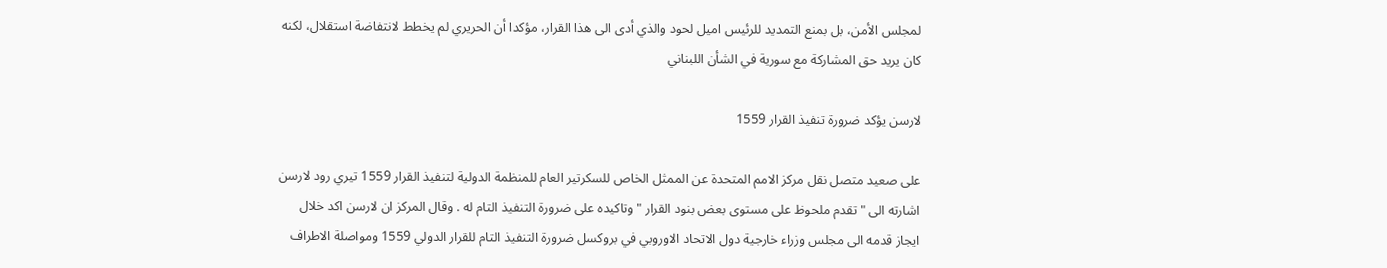لمجلس الأمن، بل بمنع التمديد للرئيس اميل لحود والذي أدى الى هذا القرار، مؤكدا أن الحريري لم يخطط لانتفاضة استقلال، لكنه كان يريد حق المشاركة مع سورية في الشأن اللبناني

لارسن يؤكد ضرورة تنفيذ القرار 1559

على صعيد متصل نقل مركز الامم المتحدة عن الممثل الخاص للسكرتير العام للمنظمة الدولية لتنفيذ القرار 1559 تيري رود لارسن اشارته الى " تقدم ملحوظ على مستوى بعض بنود القرار " وتاكيده على ضرورة التنفيذ التام له . وقال المركز ان لارسن اكد خلال ايجاز قدمه الى مجلس وزراء خارجية دول الاتحاد الاوروبي في بروكسل ضرورة التنفيذ التام للقرار الدولي 1559 ومواصلة الاطراف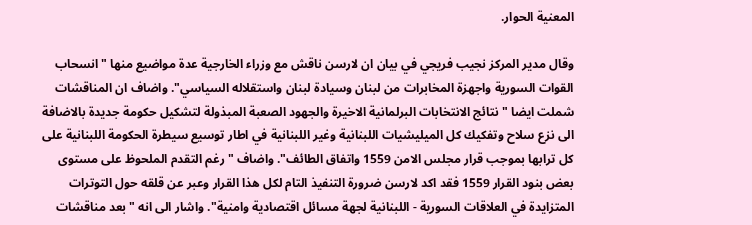المعنية الحوار.

وقال مدير المركز نجيب فريجي في بيان ان لارسن ناقش مع وزراء الخارجية عدة مواضيع منها "انسحاب القوات السورية واجهزة المخابرات من لبنان وسيادة لبنان واستقلاله السياسي". واضاف ان المناقشات شملت ايضا " نتائج الانتخابات البرلمانية الاخيرة والجهود الصعبة المبذولة لتشكيل حكومة جديدة بالاضافة الى نزع سلاح وتفكيك كل الميليشيات اللبنانية وغير اللبنانية في اطار توسيع سيطرة الحكومة اللبنانية على كل ترابها بموجب قرار مجلس الامن 1559 واتفاق الطائف". واضاف "رغم التقدم الملحوظ على مستوى بعض بنود القرار 1559 فقد اكد لارسن ضرورة التنفيذ التام لكل هذا القرار وعبر عن قلقه حول التوترات المتزايدة في العلاقات السورية - اللبنانية لجهة مسائل اقتصادية وامنية". واشار الى انه "بعد مناقشات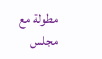مطولة مع مجلس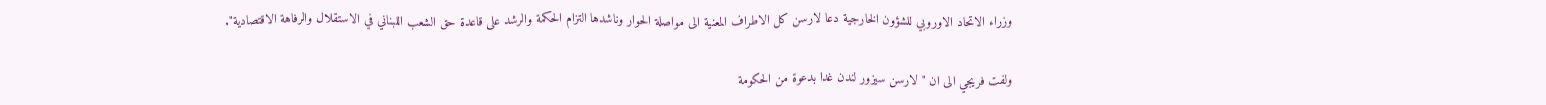وزراء الاتحاد الاوروبي للشؤون الخارجية دعا لارسن كل الاطراف المعنية الى مواصلة الحوار وناشدها التزام الحكمة والرشد على قاعدة حق الشعب اللبناني في الاستقلال والرفاهة الاقتصادية".

ولفت فريجي الى ان "لارسن سيزور لندن غدا بدعوة من الحكومة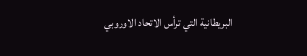البريطانية التي ترأس الاتحاد الاوروبي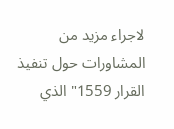لاجراء مزيد من المشاورات حول تنفيذ القرار 1559" الذي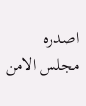اصدره مجلس الامن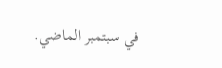في سبتمبر الماضي.